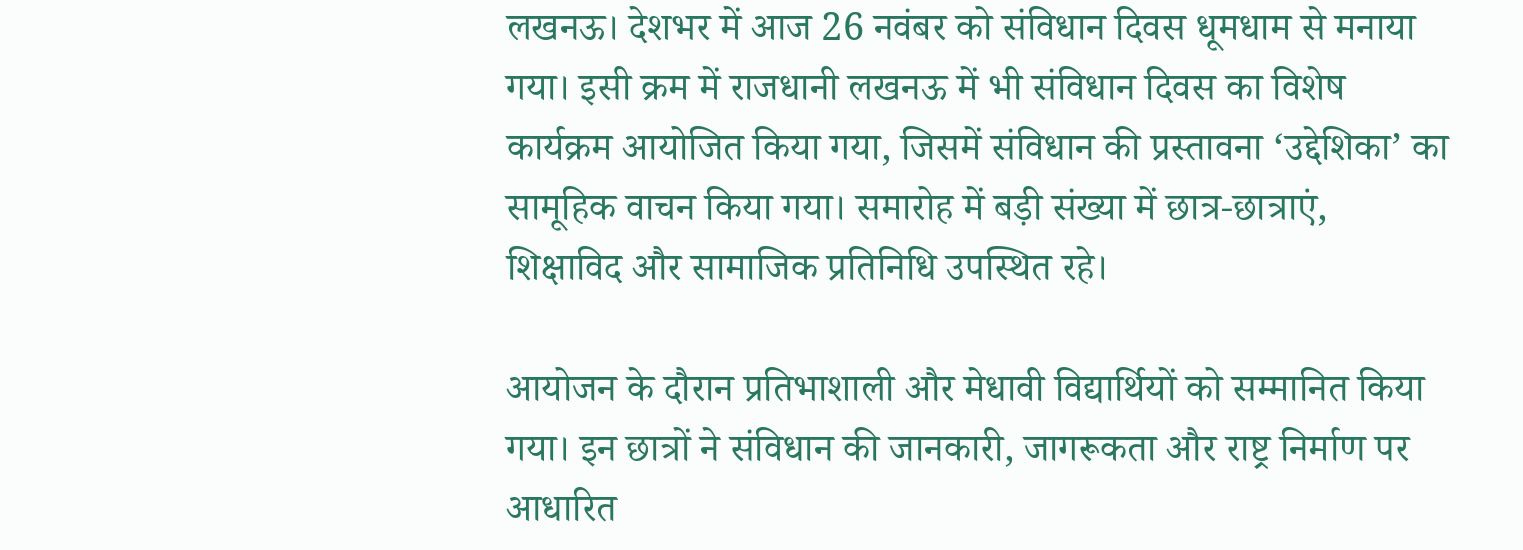लखनऊ। देशभर में आज 26 नवंबर को संविधान दिवस धूमधाम से मनाया गया। इसी क्रम में राजधानी लखनऊ में भी संविधान दिवस का विशेष कार्यक्रम आयोजित किया गया, जिसमें संविधान की प्रस्तावना ‘उद्देशिका’ का सामूहिक वाचन किया गया। समारोह में बड़ी संख्या में छात्र-छात्राएं, शिक्षाविद और सामाजिक प्रतिनिधि उपस्थित रहे।

आयोजन के दौरान प्रतिभाशाली और मेधावी विद्यार्थियों को सम्मानित किया गया। इन छात्रों ने संविधान की जानकारी, जागरूकता और राष्ट्र निर्माण पर आधारित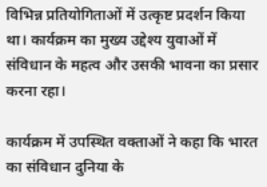विभिन्न प्रतियोगिताओं में उत्कृष्ट प्रदर्शन किया था। कार्यक्रम का मुख्य उद्देश्य युवाओं में संविधान के महत्व और उसकी भावना का प्रसार करना रहा।

कार्यक्रम में उपस्थित वक्ताओं ने कहा कि भारत का संविधान दुनिया के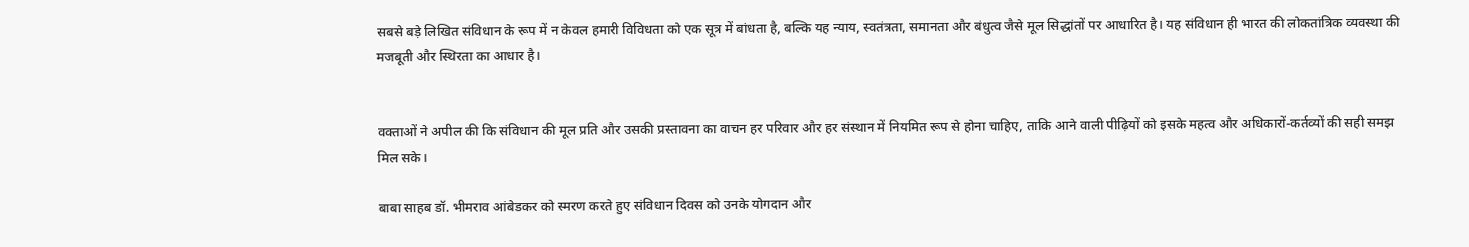सबसे बड़े लिखित संविधान के रूप में न केवल हमारी विविधता को एक सूत्र में बांधता है, बल्कि यह न्याय, स्वतंत्रता, समानता और बंधुत्व जैसे मूल सिद्धांतों पर आधारित है। यह संविधान ही भारत की लोकतांत्रिक व्यवस्था की मजबूती और स्थिरता का आधार है।


वक्ताओं ने अपील की कि संविधान की मूल प्रति और उसकी प्रस्तावना का वाचन हर परिवार और हर संस्थान में नियमित रूप से होना चाहिए, ताकि आने वाली पीढ़ियों को इसके महत्व और अधिकारों-कर्तव्यों की सही समझ मिल सके।

बाबा साहब डॉ. भीमराव आंबेडकर को स्मरण करते हुए संविधान दिवस को उनके योगदान और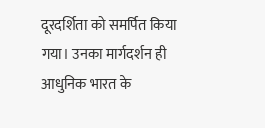दूरदर्शिता को समर्पित किया गया। उनका मार्गदर्शन ही आधुनिक भारत के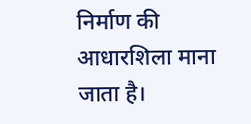निर्माण की आधारशिला माना जाता है।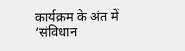कार्यक्रम के अंत में ‘संविधान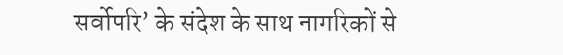सर्वोपरि’ के संदेश के साथ नागरिकों से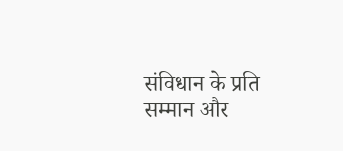संविधान के प्रति सम्मान और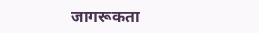जागरूकता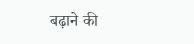बढ़ाने की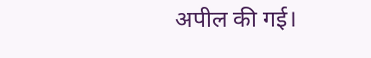अपील की गई।